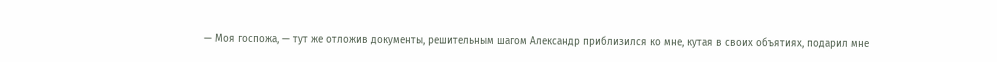— Моя госпожа, — тут же отложив документы, решительным шагом Александр приблизился ко мне, кутая в своих объятиях, подарил мне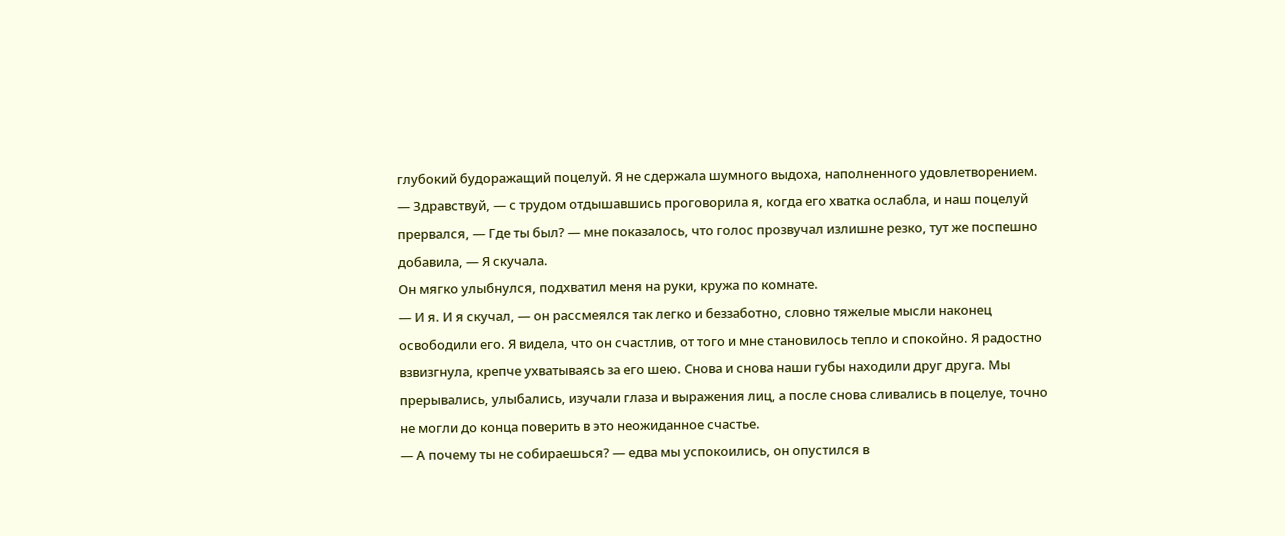глубокий будоражащий поцелуй. Я не сдержала шумного выдоха, наполненного удовлетворением.
— Здравствуй, — с трудом отдышавшись проговорила я, когда его хватка ослабла, и наш поцелуй прервался, — Где ты был? — мне показалось, что голос прозвучал излишне резко, тут же поспешно добавила, — Я скучала.
Он мягко улыбнулся, подхватил меня на руки, кружа по комнате.
— И я. И я скучал, — он рассмеялся так легко и беззаботно, словно тяжелые мысли наконец освободили его. Я видела, что он счастлив, от того и мне становилось тепло и спокойно. Я радостно взвизгнула, крепче ухватываясь за его шею. Снова и снова наши губы находили друг друга. Мы прерывались, улыбались, изучали глаза и выражения лиц, а после снова сливались в поцелуе, точно не могли до конца поверить в это неожиданное счастье.
— А почему ты не собираешься? — едва мы успокоились, он опустился в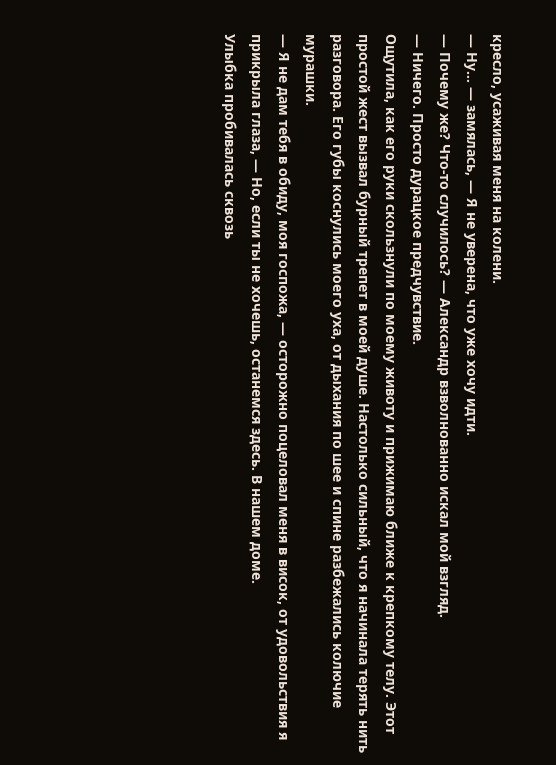кресло, усаживая меня на колени.
— Ну… — замялась, — Я не уверена, что уже хочу идти.
— Почему же? Что-то случилось? — Александр взволнованно искал мой взгляд.
— Ничего. Просто дурацкое предчувствие.
Ощутила, как его руки скользнули по моему животу и прижимаю ближе к крепкому телу. Этот простой жест вызвал бурный трепет в моей душе. Настолько сильный, что я начинала терять нить разговора. Его губы коснулись моего уха, от дыхания по шее и спине разбежались колючие мурашки.
— Я не дам тебя в обиду, моя госпожа, — осторожно поцеловал меня в висок, от удовольствия я прикрыла глаза, — Но, если ты не хочешь, останемся здесь. В нашем доме.
Улыбка пробивалась сквозь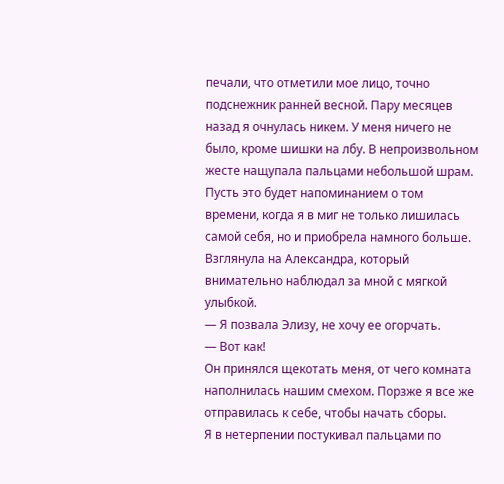печали, что отметили мое лицо, точно подснежник ранней весной. Пару месяцев назад я очнулась никем. У меня ничего не было, кроме шишки на лбу. В непроизвольном жесте нащупала пальцами небольшой шрам. Пусть это будет напоминанием о том времени, когда я в миг не только лишилась самой себя, но и приобрела намного больше. Взглянула на Александра, который внимательно наблюдал за мной с мягкой улыбкой.
— Я позвала Элизу, не хочу ее огорчать.
— Вот как!
Он принялся щекотать меня, от чего комната наполнилась нашим смехом. Порзже я все же отправилась к себе, чтобы начать сборы.
Я в нетерпении постукивал пальцами по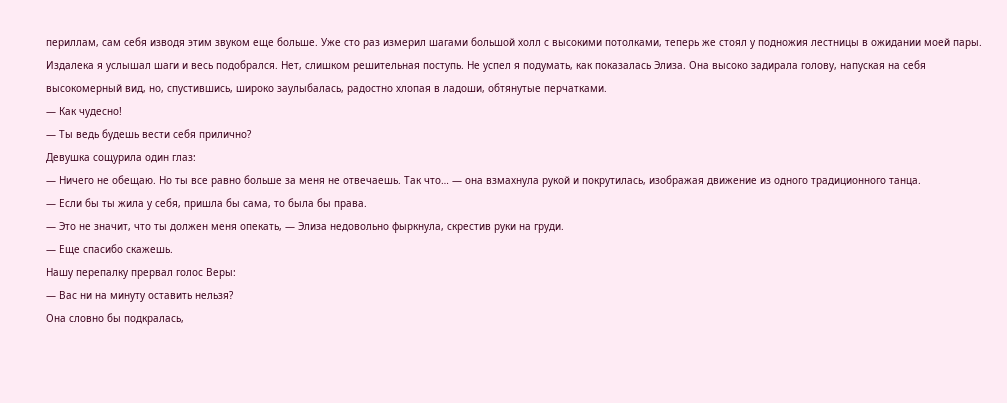периллам, сам себя изводя этим звуком еще больше. Уже сто раз измерил шагами большой холл с высокими потолками, теперь же стоял у подножия лестницы в ожидании моей пары.
Издалека я услышал шаги и весь подобрался. Нет, слишком решительная поступь. Не успел я подумать, как показалась Элиза. Она высоко задирала голову, напуская на себя высокомерный вид, но, спустившись, широко заулыбалась, радостно хлопая в ладоши, обтянутые перчатками.
— Как чудесно!
— Ты ведь будешь вести себя прилично?
Девушка сощурила один глаз:
— Ничего не обещаю. Но ты все равно больше за меня не отвечаешь. Так что… — она взмахнула рукой и покрутилась, изображая движение из одного традиционного танца.
— Если бы ты жила у себя, пришла бы сама, то была бы права.
— Это не значит, что ты должен меня опекать, — Элиза недовольно фыркнула, скрестив руки на груди.
— Еще спасибо скажешь.
Нашу перепалку прервал голос Веры:
— Вас ни на минуту оставить нельзя?
Она словно бы подкралась,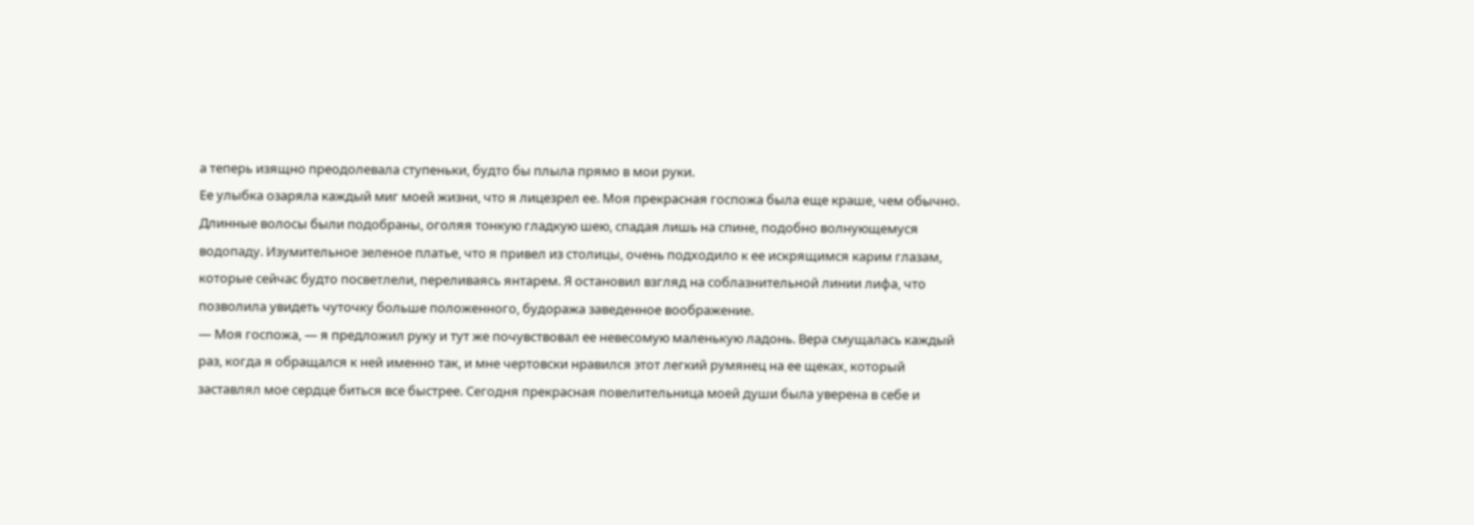а теперь изящно преодолевала ступеньки, будто бы плыла прямо в мои руки.
Ее улыбка озаряла каждый миг моей жизни, что я лицезрел ее. Моя прекрасная госпожа была еще краше, чем обычно. Длинные волосы были подобраны, оголяя тонкую гладкую шею, спадая лишь на спине, подобно волнующемуся водопаду. Изумительное зеленое платье, что я привел из столицы, очень подходило к ее искрящимся карим глазам, которые сейчас будто посветлели, переливаясь янтарем. Я остановил взгляд на соблазнительной линии лифа, что позволила увидеть чуточку больше положенного, будоража заведенное воображение.
— Моя госпожа, — я предложил руку и тут же почувствовал ее невесомую маленькую ладонь. Вера смущалась каждый раз, когда я обращался к ней именно так, и мне чертовски нравился этот легкий румянец на ее щеках, который заставлял мое сердце биться все быстрее. Сегодня прекрасная повелительница моей души была уверена в себе и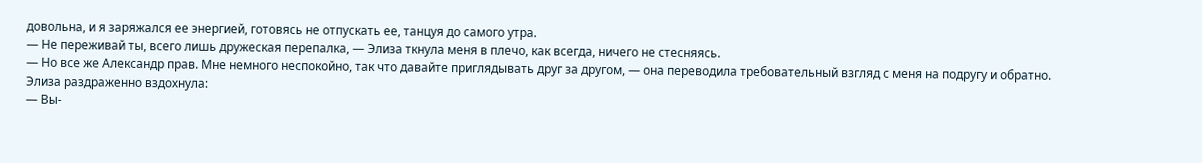довольна, и я заряжался ее энергией, готовясь не отпускать ее, танцуя до самого утра.
— Не переживай ты, всего лишь дружеская перепалка, — Элиза ткнула меня в плечо, как всегда, ничего не стесняясь.
— Но все же Александр прав. Мне немного неспокойно, так что давайте приглядывать друг за другом, — она переводила требовательный взгляд с меня на подругу и обратно.
Элиза раздраженно вздохнула:
— Вы-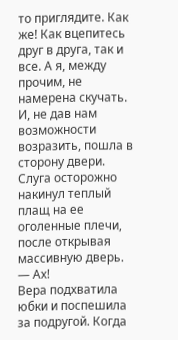то приглядите. Как же! Как вцепитесь друг в друга, так и все. А я, между прочим, не намерена скучать.
И, не дав нам возможности возразить, пошла в сторону двери. Слуга осторожно накинул теплый плащ на ее оголенные плечи, после открывая массивную дверь.
— Ах!
Вера подхватила юбки и поспешила за подругой. Когда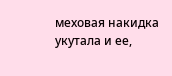меховая накидка укутала и ее,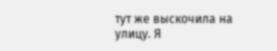тут же выскочила на улицу. Я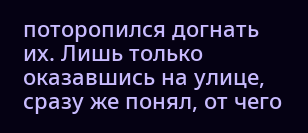поторопился догнать их. Лишь только оказавшись на улице, сразу же понял, от чего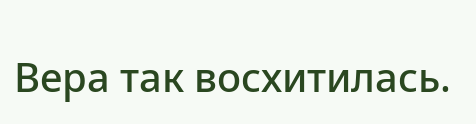Вера так восхитилась.